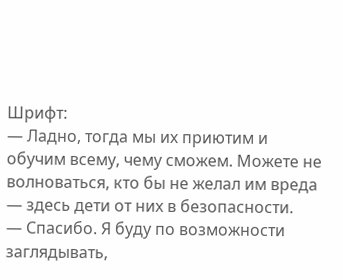Шрифт:
— Ладно, тогда мы их приютим и обучим всему, чему сможем. Можете не волноваться, кто бы не желал им вреда — здесь дети от них в безопасности.
— Спасибо. Я буду по возможности заглядывать,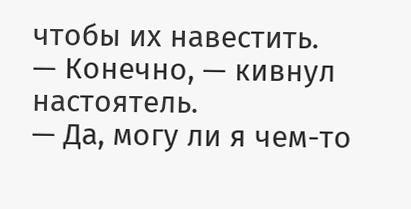чтобы их навестить.
— Конечно, — кивнул настоятель.
— Да, могу ли я чем-то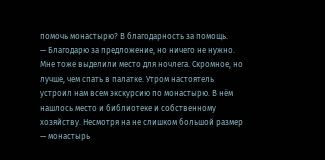помочь монастырю? В благодарность за помощь.
— Благодарю за предложение, но ничего не нужно.
Мне тоже выделили место для ночлега. Скромное, но лучше, чем спать в палатке. Утром настоятель устроил нам всем экскурсию по монастырю. В нём нашлось место и библиотеке и собственному хозяйству. Несмотря на не слишком большой размер — монастырь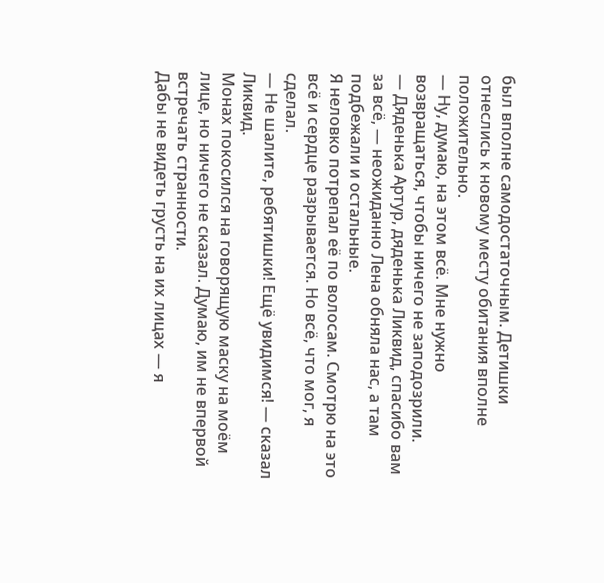был вполне самодостаточным. Детишки отнеслись к новому месту обитания вполне положительно.
— Ну, думаю, на этом всё. Мне нужно возвращаться, чтобы ничего не заподозрили.
— Дяденька Артур, дяденька Ликвид, спасибо вам за всё, — неожиданно Лена обняла нас, а там подбежали и остальные.
Я неловко потрепал её по волосам. Смотрю на это всё и сердце разрывается. Но всё, что мог, я сделал.
— Не шалите, ребятишки! Ещё увидимся! — сказал Ликвид.
Монах покосился на говорящую маску на моём лице, но ничего не сказал. Думаю, им не впервой встречать странности.
Дабы не видеть грусть на их лицах — я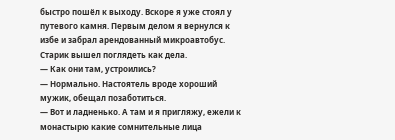быстро пошёл к выходу. Вскоре я уже стоял у путевого камня. Первым делом я вернулся к избе и забрал арендованный микроавтобус. Старик вышел поглядеть как дела.
— Как они там, устроились?
— Нормально. Настоятель вроде хороший мужик, обещал позаботиться.
— Вот и ладненько. А там и я пригляжу, ежели к монастырю какие сомнительные лица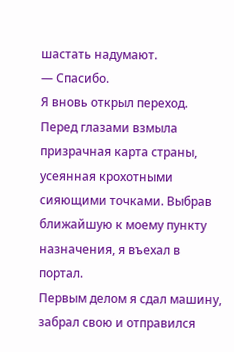шастать надумают.
— Спасибо.
Я вновь открыл переход. Перед глазами взмыла призрачная карта страны, усеянная крохотными сияющими точками. Выбрав ближайшую к моему пункту назначения, я въехал в портал.
Первым делом я сдал машину, забрал свою и отправился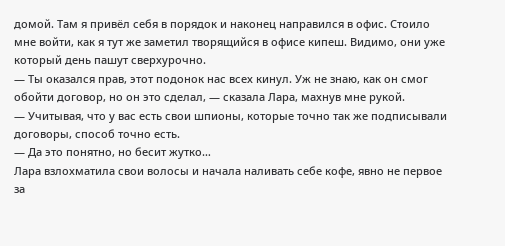домой. Там я привёл себя в порядок и наконец направился в офис. Стоило мне войти, как я тут же заметил творящийся в офисе кипеш. Видимо, они уже который день пашут сверхурочно.
— Ты оказался прав, этот подонок нас всех кинул. Уж не знаю, как он смог обойти договор, но он это сделал, — сказала Лара, махнув мне рукой.
— Учитывая, что у вас есть свои шпионы, которые точно так же подписывали договоры, способ точно есть.
— Да это понятно, но бесит жутко…
Лара взлохматила свои волосы и начала наливать себе кофе, явно не первое за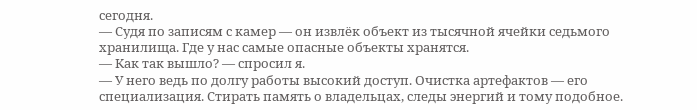сегодня.
— Судя по записям с камер — он извлёк объект из тысячной ячейки седьмого хранилища. Где у нас самые опасные объекты хранятся.
— Как так вышло? — спросил я.
— У него ведь по долгу работы высокий доступ. Очистка артефактов — его специализация. Стирать память о владельцах, следы энергий и тому подобное.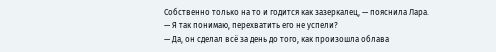Собственно только на то и годится как зазеркалец, — пояснила Лара.
— Я так понимаю, перехватить его не успели?
— Да, он сделал всё за день до того, как произошла облава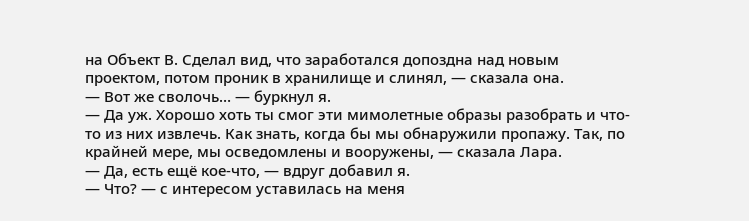на Объект В. Сделал вид, что заработался допоздна над новым проектом, потом проник в хранилище и слинял, — сказала она.
— Вот же сволочь… — буркнул я.
— Да уж. Хорошо хоть ты смог эти мимолетные образы разобрать и что-то из них извлечь. Как знать, когда бы мы обнаружили пропажу. Так, по крайней мере, мы осведомлены и вооружены, — сказала Лара.
— Да, есть ещё кое-что, — вдруг добавил я.
— Что? — с интересом уставилась на меня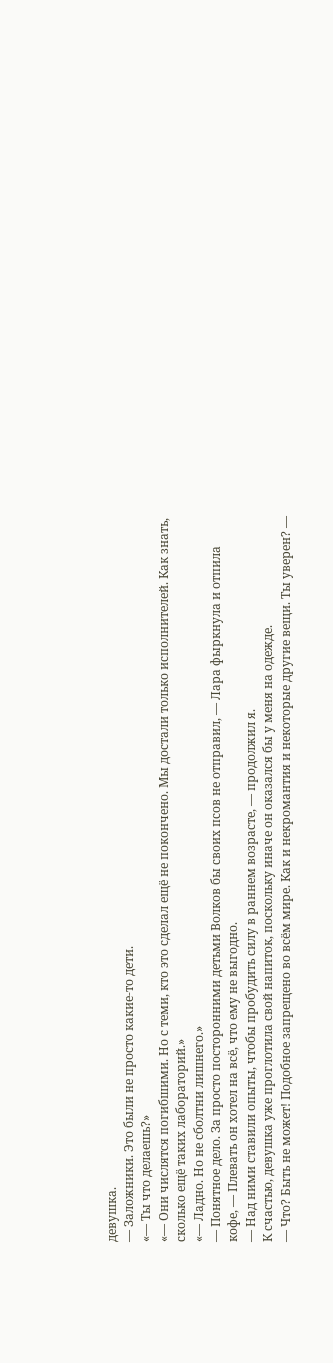девушка.
— Заложники. Это были не просто какие-то дети.
«— Ты что делаешь?»
«— Они числятся погибшими. Но с теми, кто это сделал ещё не покончено. Мы достали только исполнителей. Как знать, сколько ещё таких лабораторий.»
«— Ладно. Но не сболтни лишнего.»
— Понятное дело. За просто посторонними детьми Волков бы своих псов не отправил, — Лара фыркнула и отпила кофе, — Плевать он хотел на всё, что ему не выгодно.
— Над ними ставили опыты, чтобы пробудить силу в раннем возрасте, — продолжил я.
К счастью, девушка уже проглотила свой напиток, поскольку иначе он оказался бы у меня на одежде.
— Что? Быть не может! Подобное запрещено во всём мире. Как и некромантия и некоторые другие вещи. Ты уверен? —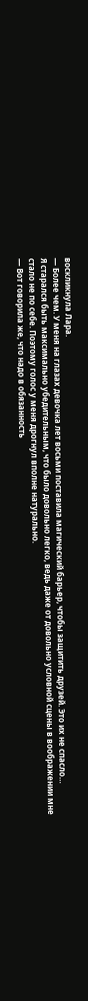воскликнула Лара.
— Более чем. У меня на глазах девочка лет восьми поставила магический барьер, чтобы защитить друзей. Это их не спасло…
Я старался быть максимально убедительным, что было довольно легко, ведь даже от довольно условной сцены в воображении мне стало не по себе. Поэтому голос у меня дрогнул вполне натурально.
— Вот говорила же, что надо в обязанность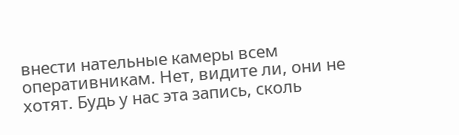внести нательные камеры всем оперативникам. Нет, видите ли, они не хотят. Будь у нас эта запись, сколь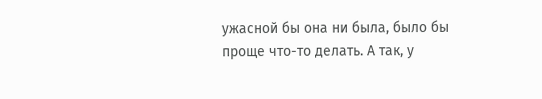ужасной бы она ни была, было бы проще что-то делать. А так, у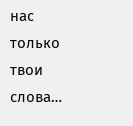нас только твои слова…